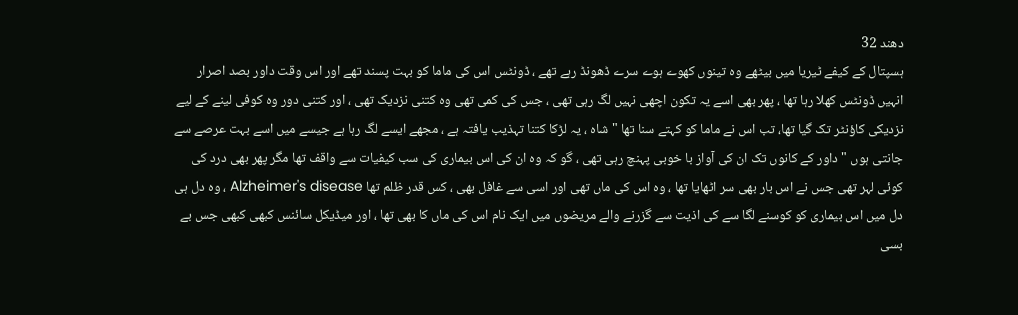دھند 32
ہسپتال کے کیفے ٹیریا میں بیٹھے وہ تینوں کھوے ہوے سرے ڈھونڈ رہے تھے ، ڈونٹس اس کی ماما کو بہت پسند تھے اور اس وقت داور بصد اصرار انہیں ڈونٹس کھلا رہا تھا ، پھر بھی اسے یہ تکون اچھی نہیں لگ رہی تھی ، جس کی کمی تھی وہ کتنی نزدیک تھی ، اور کتنی دور وہ کوفی لینے کے لیے نزدیکی کاؤنٹر تک گیا تھا، تب اس نے ماما کو کہتے سنا تھا " شاہ ، یہ لڑکا کتنا تہذیب یافتہ ہے ، مجھے ایسے لگ رہا ہے جیسے میں اسے بہت عرصے سے جانتی ہوں " داور کے کانوں تک ان کی آواز با خوبی پہنچ رہی تھی ، گو کہ وہ ان کی اس بیماری کی سب کیفیات سے واقف تھا مگر پھر بھی درد کی کوئی لہر تھی جس نے اس بار بھی سر اٹھایا تھا ، وہ اس کی ماں تھی اور اسی سے غافل بھی ، کس قدر ظلم تھا Alzheimer's disease ، وہ دل ہی دل میں اس بیماری کو کوسنے لگا سے کی اذیت سے گزرنے والے مریضوں میں ایک نام اس کی ماں کا بھی تھا ، اور میڈیکل سائنس کبھی کبھی جس بے بسی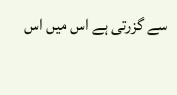سے گزرتی ہے اس میں اس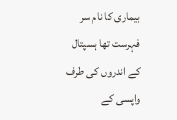بیماری کا نام سر فہرست تھا ہسپتال کے اندروں کی طرف واپسی کے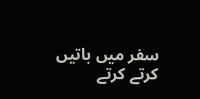سفر میں باتیں کرتے کرتے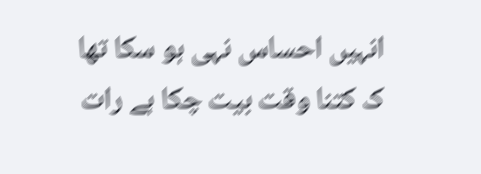انہیں احساس نہی ہو سکا تھا ک کتنا وقت بیت چکا ہے رات